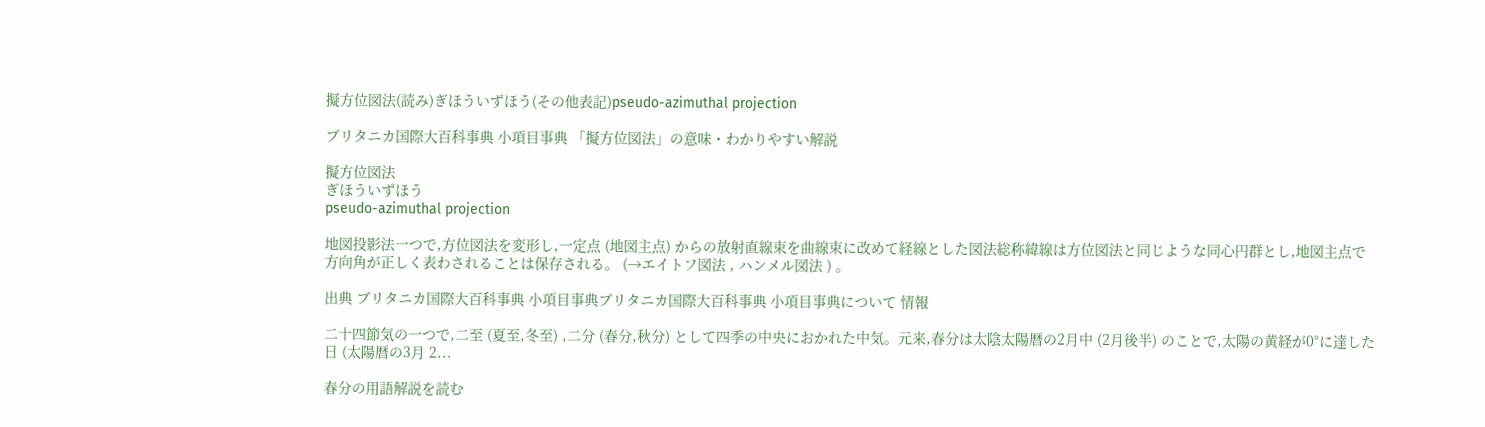擬方位図法(読み)ぎほういずほう(その他表記)pseudo-azimuthal projection

ブリタニカ国際大百科事典 小項目事典 「擬方位図法」の意味・わかりやすい解説

擬方位図法
ぎほういずほう
pseudo-azimuthal projection

地図投影法一つで,方位図法を変形し,一定点 (地図主点) からの放射直線束を曲線束に改めて経線とした図法総称緯線は方位図法と同じような同心円群とし,地図主点で方向角が正しく表わされることは保存される。 (→エイトフ図法 , ハンメル図法 ) 。

出典 ブリタニカ国際大百科事典 小項目事典ブリタニカ国際大百科事典 小項目事典について 情報

二十四節気の一つで,二至 (夏至,冬至) ,二分 (春分,秋分) として四季の中央におかれた中気。元来,春分は太陰太陽暦の2月中 (2月後半) のことで,太陽の黄経が0°に達した日 (太陽暦の3月 2...

春分の用語解説を読む